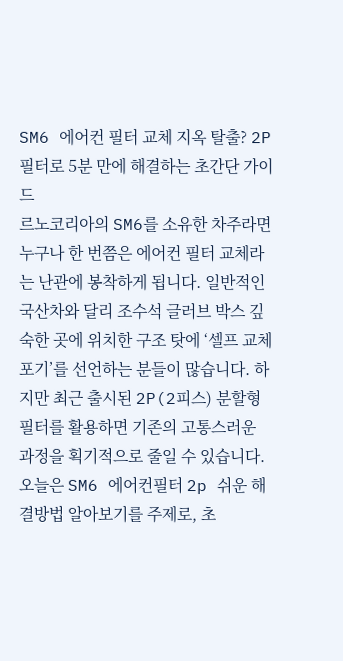SM6 에어컨 필터 교체 지옥 탈출? 2P 필터로 5분 만에 해결하는 초간단 가이드
르노코리아의 SM6를 소유한 차주라면 누구나 한 번쯤은 에어컨 필터 교체라는 난관에 봉착하게 됩니다. 일반적인 국산차와 달리 조수석 글러브 박스 깊숙한 곳에 위치한 구조 탓에 ‘셀프 교체 포기’를 선언하는 분들이 많습니다. 하지만 최근 출시된 2P(2피스) 분할형 필터를 활용하면 기존의 고통스러운 과정을 획기적으로 줄일 수 있습니다. 오늘은 SM6 에어컨필터 2p 쉬운 해결방법 알아보기를 주제로, 초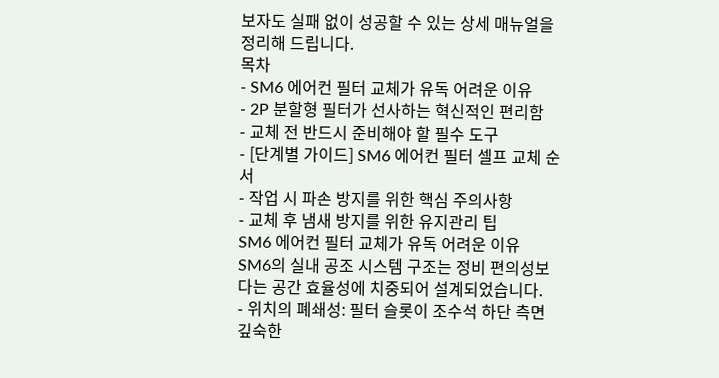보자도 실패 없이 성공할 수 있는 상세 매뉴얼을 정리해 드립니다.
목차
- SM6 에어컨 필터 교체가 유독 어려운 이유
- 2P 분할형 필터가 선사하는 혁신적인 편리함
- 교체 전 반드시 준비해야 할 필수 도구
- [단계별 가이드] SM6 에어컨 필터 셀프 교체 순서
- 작업 시 파손 방지를 위한 핵심 주의사항
- 교체 후 냄새 방지를 위한 유지관리 팁
SM6 에어컨 필터 교체가 유독 어려운 이유
SM6의 실내 공조 시스템 구조는 정비 편의성보다는 공간 효율성에 치중되어 설계되었습니다.
- 위치의 폐쇄성: 필터 슬롯이 조수석 하단 측면 깊숙한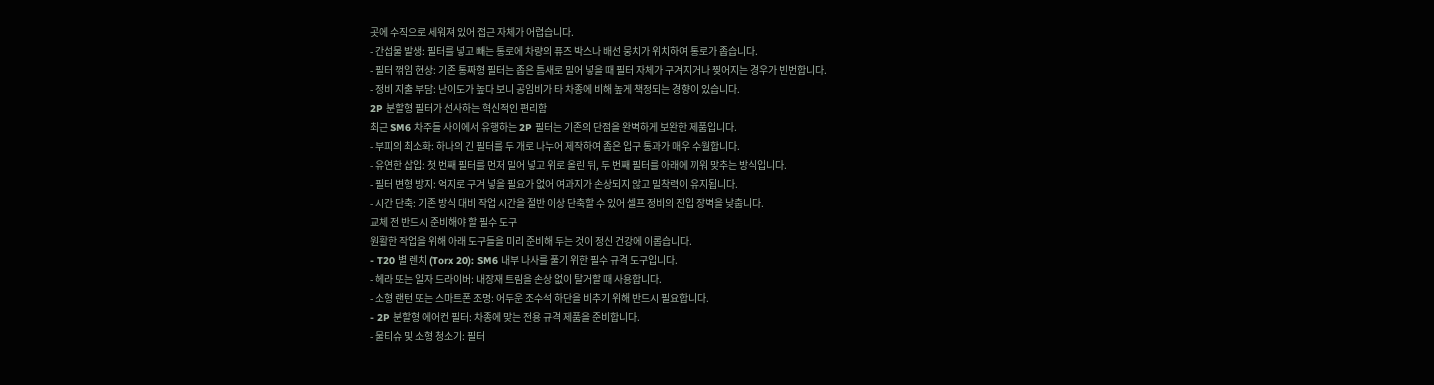곳에 수직으로 세워져 있어 접근 자체가 어렵습니다.
- 간섭물 발생: 필터를 넣고 빼는 통로에 차량의 퓨즈 박스나 배선 뭉치가 위치하여 통로가 좁습니다.
- 필터 꺾임 현상: 기존 통짜형 필터는 좁은 틈새로 밀어 넣을 때 필터 자체가 구겨지거나 찢어지는 경우가 빈번합니다.
- 정비 지출 부담: 난이도가 높다 보니 공임비가 타 차종에 비해 높게 책정되는 경향이 있습니다.
2P 분할형 필터가 선사하는 혁신적인 편리함
최근 SM6 차주들 사이에서 유행하는 2P 필터는 기존의 단점을 완벽하게 보완한 제품입니다.
- 부피의 최소화: 하나의 긴 필터를 두 개로 나누어 제작하여 좁은 입구 통과가 매우 수월합니다.
- 유연한 삽입: 첫 번째 필터를 먼저 밀어 넣고 위로 올린 뒤, 두 번째 필터를 아래에 끼워 맞추는 방식입니다.
- 필터 변형 방지: 억지로 구겨 넣을 필요가 없어 여과지가 손상되지 않고 밀착력이 유지됩니다.
- 시간 단축: 기존 방식 대비 작업 시간을 절반 이상 단축할 수 있어 셀프 정비의 진입 장벽을 낮춥니다.
교체 전 반드시 준비해야 할 필수 도구
원활한 작업을 위해 아래 도구들을 미리 준비해 두는 것이 정신 건강에 이롭습니다.
- T20 별 렌치 (Torx 20): SM6 내부 나사를 풀기 위한 필수 규격 도구입니다.
- 헤라 또는 일자 드라이버: 내장재 트림을 손상 없이 탈거할 때 사용합니다.
- 소형 랜턴 또는 스마트폰 조명: 어두운 조수석 하단을 비추기 위해 반드시 필요합니다.
- 2P 분할형 에어컨 필터: 차종에 맞는 전용 규격 제품을 준비합니다.
- 물티슈 및 소형 청소기: 필터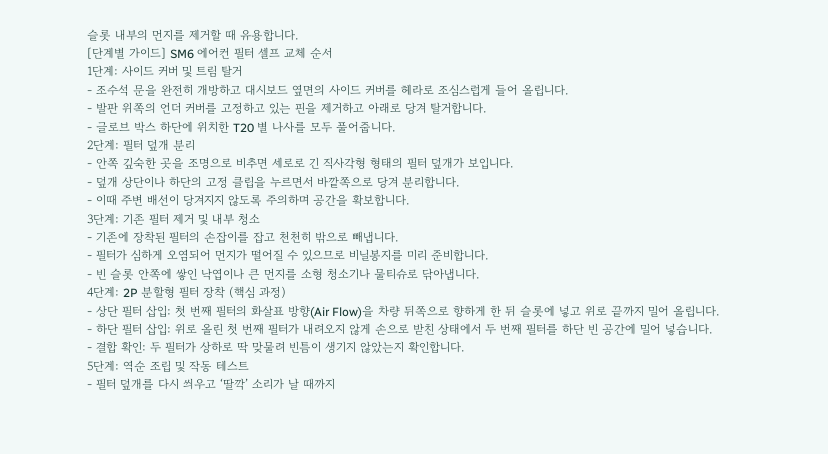슬롯 내부의 먼지를 제거할 때 유용합니다.
[단계별 가이드] SM6 에어컨 필터 셀프 교체 순서
1단계: 사이드 커버 및 트림 탈거
- 조수석 문을 완전히 개방하고 대시보드 옆면의 사이드 커버를 헤라로 조심스럽게 들어 올립니다.
- 발판 위쪽의 언더 커버를 고정하고 있는 핀을 제거하고 아래로 당겨 탈거합니다.
- 글로브 박스 하단에 위치한 T20 별 나사를 모두 풀어줍니다.
2단계: 필터 덮개 분리
- 안쪽 깊숙한 곳을 조명으로 비추면 세로로 긴 직사각형 형태의 필터 덮개가 보입니다.
- 덮개 상단이나 하단의 고정 클립을 누르면서 바깥쪽으로 당겨 분리합니다.
- 이때 주변 배선이 당겨지지 않도록 주의하며 공간을 확보합니다.
3단계: 기존 필터 제거 및 내부 청소
- 기존에 장착된 필터의 손잡이를 잡고 천천히 밖으로 빼냅니다.
- 필터가 심하게 오염되어 먼지가 떨어질 수 있으므로 비닐봉지를 미리 준비합니다.
- 빈 슬롯 안쪽에 쌓인 낙엽이나 큰 먼지를 소형 청소기나 물티슈로 닦아냅니다.
4단계: 2P 분할형 필터 장착 (핵심 과정)
- 상단 필터 삽입: 첫 번째 필터의 화살표 방향(Air Flow)을 차량 뒤쪽으로 향하게 한 뒤 슬롯에 넣고 위로 끝까지 밀어 올립니다.
- 하단 필터 삽입: 위로 올린 첫 번째 필터가 내려오지 않게 손으로 받친 상태에서 두 번째 필터를 하단 빈 공간에 밀어 넣습니다.
- 결합 확인: 두 필터가 상하로 딱 맞물려 빈틈이 생기지 않았는지 확인합니다.
5단계: 역순 조립 및 작동 테스트
- 필터 덮개를 다시 씌우고 ‘딸깍’ 소리가 날 때까지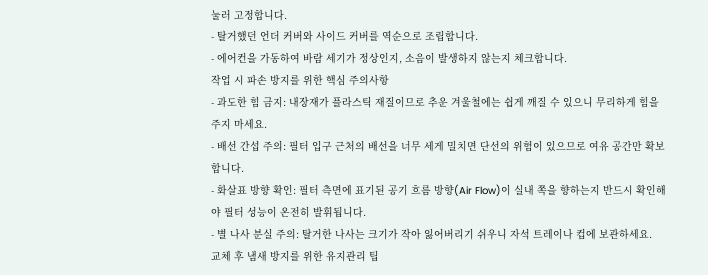눌러 고정합니다.
- 탈거했던 언더 커버와 사이드 커버를 역순으로 조립합니다.
- 에어컨을 가동하여 바람 세기가 정상인지, 소음이 발생하지 않는지 체크합니다.
작업 시 파손 방지를 위한 핵심 주의사항
- 과도한 힘 금지: 내장재가 플라스틱 재질이므로 추운 겨울철에는 쉽게 깨질 수 있으니 무리하게 힘을 주지 마세요.
- 배선 간섭 주의: 필터 입구 근처의 배선을 너무 세게 밀치면 단선의 위험이 있으므로 여유 공간만 확보합니다.
- 화살표 방향 확인: 필터 측면에 표기된 공기 흐름 방향(Air Flow)이 실내 쪽을 향하는지 반드시 확인해야 필터 성능이 온전히 발휘됩니다.
- 별 나사 분실 주의: 탈거한 나사는 크기가 작아 잃어버리기 쉬우니 자석 트레이나 컵에 보관하세요.
교체 후 냄새 방지를 위한 유지관리 팁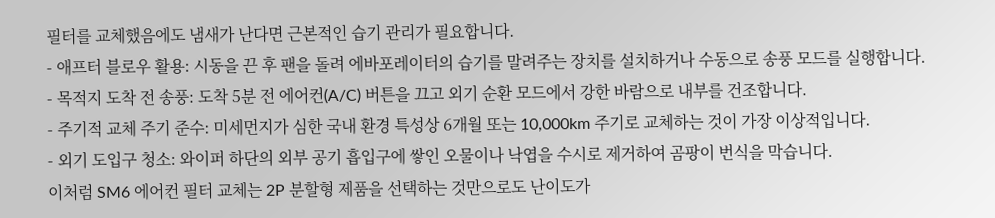필터를 교체했음에도 냄새가 난다면 근본적인 습기 관리가 필요합니다.
- 애프터 블로우 활용: 시동을 끈 후 팬을 돌려 에바포레이터의 습기를 말려주는 장치를 설치하거나 수동으로 송풍 모드를 실행합니다.
- 목적지 도착 전 송풍: 도착 5분 전 에어컨(A/C) 버튼을 끄고 외기 순환 모드에서 강한 바람으로 내부를 건조합니다.
- 주기적 교체 주기 준수: 미세먼지가 심한 국내 환경 특성상 6개월 또는 10,000km 주기로 교체하는 것이 가장 이상적입니다.
- 외기 도입구 청소: 와이퍼 하단의 외부 공기 흡입구에 쌓인 오물이나 낙엽을 수시로 제거하여 곰팡이 번식을 막습니다.
이처럼 SM6 에어컨 필터 교체는 2P 분할형 제품을 선택하는 것만으로도 난이도가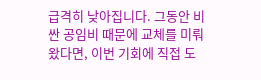급격히 낮아집니다. 그동안 비싼 공임비 때문에 교체를 미뤄왔다면, 이번 기회에 직접 도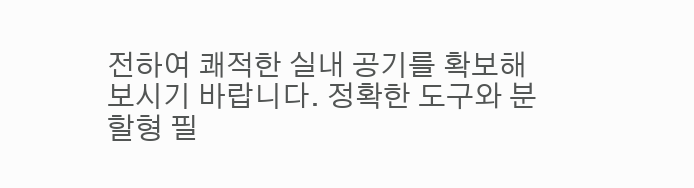전하여 쾌적한 실내 공기를 확보해 보시기 바랍니다. 정확한 도구와 분할형 필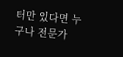터만 있다면 누구나 전문가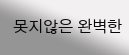못지않은 완벽한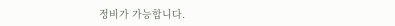정비가 가능합니다.